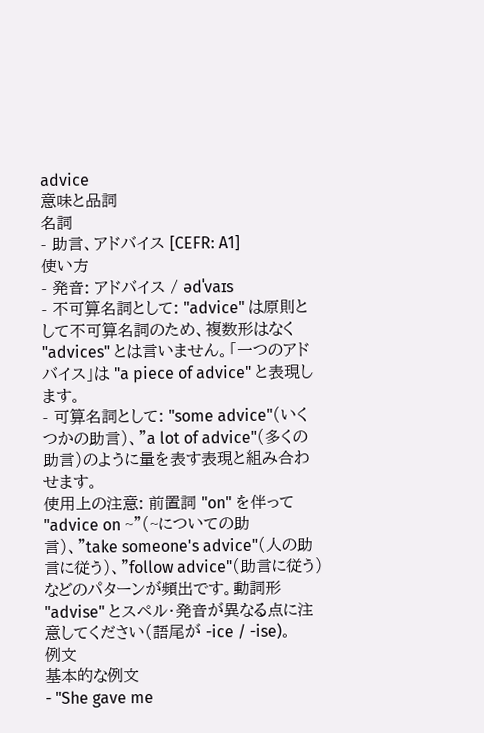advice
意味と品詞
名詞
- 助言、アドバイス [CEFR: A1]
使い方
- 発音: アドバイス / ədˈvaɪs
- 不可算名詞として: "advice" は原則として不可算名詞のため、複数形はなく "advices" とは言いません。「一つのアドバイス」は "a piece of advice" と表現します。
- 可算名詞として: "some advice"(いくつかの助言)、"a lot of advice"(多くの助言)のように量を表す表現と組み合わせます。
使用上の注意: 前置詞 "on" を伴って "advice on ~"(~についての助言)、"take someone's advice"(人の助言に従う)、"follow advice"(助言に従う)などのパターンが頻出です。動詞形 "advise" とスペル・発音が異なる点に注意してください(語尾が -ice / -ise)。
例文
基本的な例文
- "She gave me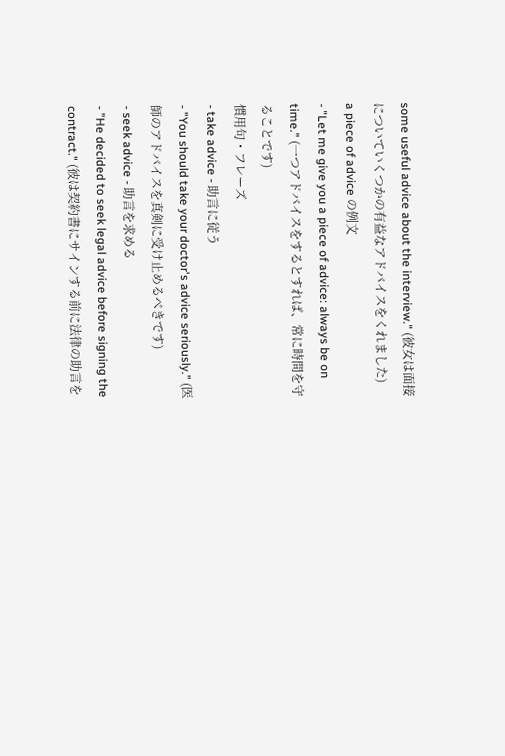some useful advice about the interview." (彼女は面接についていくつかの有益なアドバイスをくれました)
a piece of advice の例文
- "Let me give you a piece of advice: always be on time." (一つアドバイスをするとすれば、常に時間を守ることです)
慣用句・フレーズ
- take advice - 助言に従う
- "You should take your doctor's advice seriously." (医師のアドバイスを真剣に受け止めるべきです)
- seek advice - 助言を求める
- "He decided to seek legal advice before signing the contract." (彼は契約書にサインする前に法律の助言を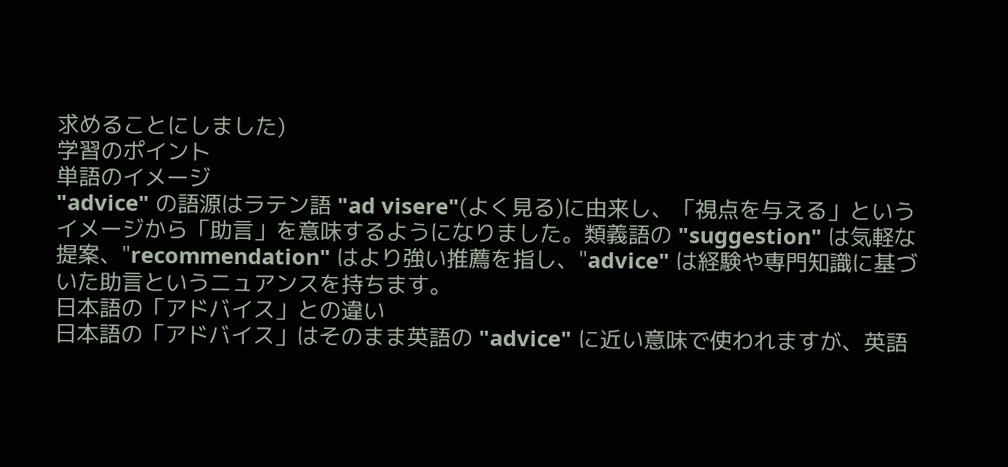求めることにしました)
学習のポイント
単語のイメージ
"advice" の語源はラテン語 "ad visere"(よく見る)に由来し、「視点を与える」というイメージから「助言」を意味するようになりました。類義語の "suggestion" は気軽な提案、"recommendation" はより強い推薦を指し、"advice" は経験や専門知識に基づいた助言というニュアンスを持ちます。
日本語の「アドバイス」との違い
日本語の「アドバイス」はそのまま英語の "advice" に近い意味で使われますが、英語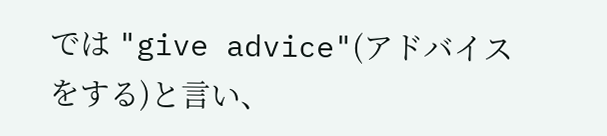では "give advice"(アドバイスをする)と言い、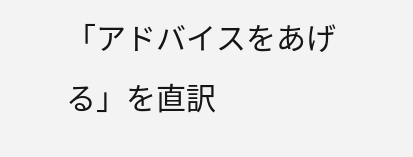「アドバイスをあげる」を直訳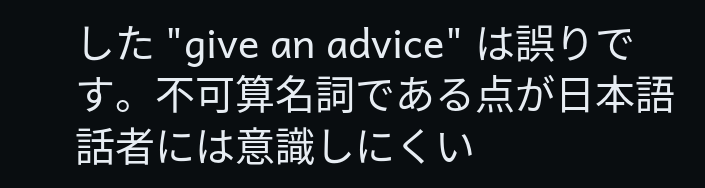した "give an advice" は誤りです。不可算名詞である点が日本語話者には意識しにくい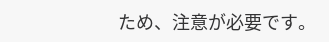ため、注意が必要です。